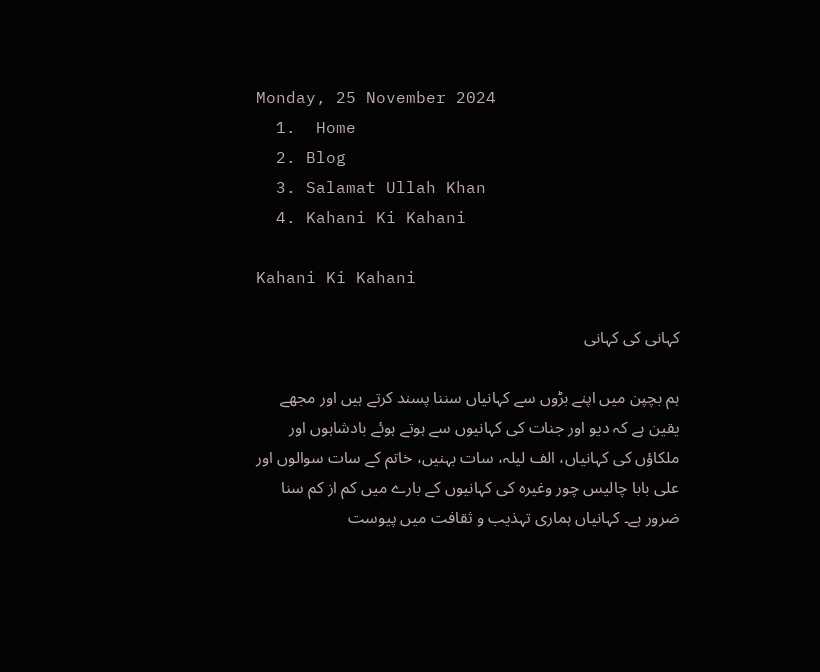Monday, 25 November 2024
  1.  Home
  2. Blog
  3. Salamat Ullah Khan
  4. Kahani Ki Kahani

Kahani Ki Kahani

کہانی کی کہانی

ہم بچپن میں اپنے بڑوں سے کہانیاں سننا پسند کرتے ہیں اور مجھے یقین ہے کہ دیو اور جنات کی کہانیوں سے ہوتے ہوئے بادشاہوں اور ملکاؤں کی کہانیاں، الف لیلہ، سات بہنیں، خاتم کے سات سوالوں اور علی بابا چالیس چور وغیرہ کی کہانیوں کے بارے میں کم از کم سنا ضرور ہے۔ کہانیاں ہماری تہذیب و ثقافت میں پیوست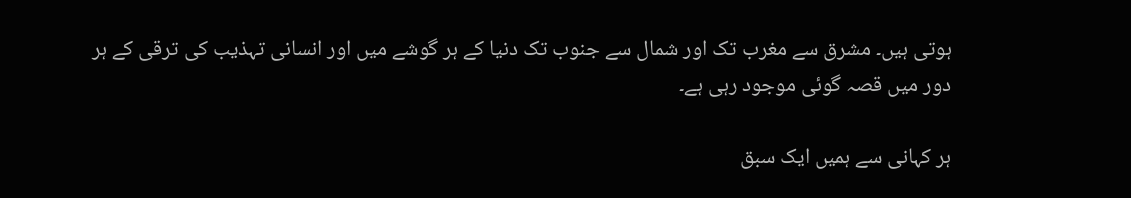ہوتی ہیں۔ مشرق سے مغرب تک اور شمال سے جنوب تک دنیا کے ہر گوشے میں اور انسانی تہذیب کی ترقی کے ہر دور میں قصہ گوئی موجود رہی ہے۔

ہر کہانی سے ہمیں ایک سبق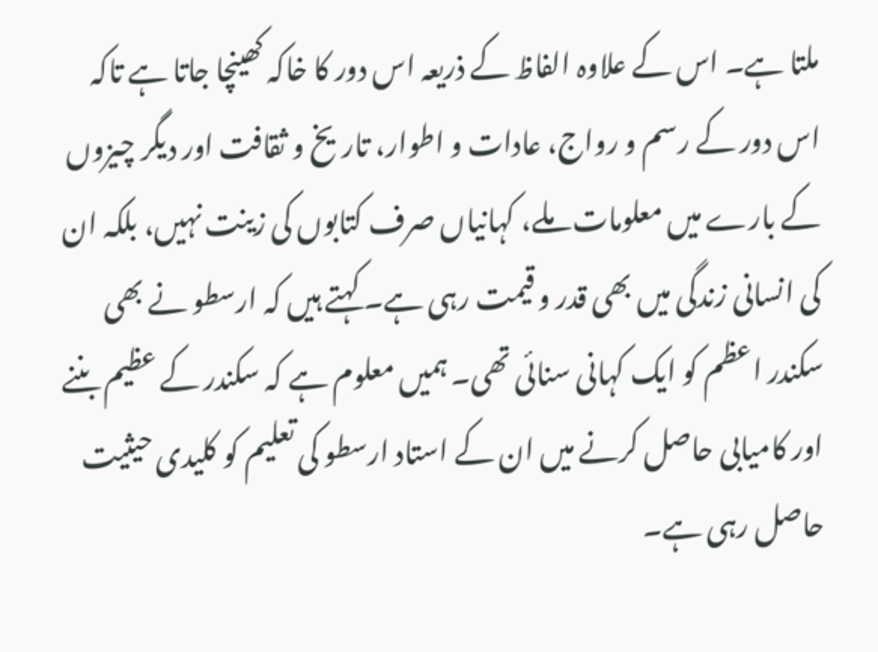ملتا ہے۔ اس کے علاوہ الفاظ کے ذریعہ اس دور کا خاکہ کھینچا جاتا ہے تاکہ اس دور کے رسم و رواج، عادات و اطوار، تاریخ و ثقافت اور ديگر چیزوں کے بارے میں معلومات ملے، کہانیاں صرف کتابوں کی زینت نہیں، بلکہ ان کی انسانی زندگی میں بھی قدر و قیمت رہی ہے۔ کہتے ہیں کہ ارسطو نے بھی سکندر اعظم کو ایک کہانی سنائی تھی۔ ہمیں معلوم ہے کہ سکندر کے عظیم بننے اور کامیابی حاصل کرنے میں ان کے استاد ارسطو کی تعلیم کو کلیدی حیثیت حاصل رہی ہے۔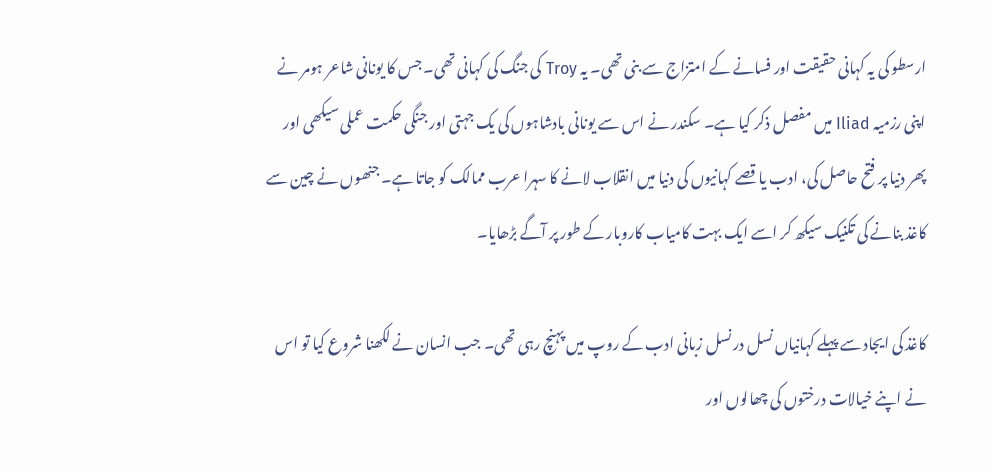ارسطو کی یہ کہانی حقیقت اور فسانے کے امتزاج سے بنی تھی۔ یہ Troy کی جنگ کی کہانی تھی۔ جس کا یونانی شاعر ہومر نے اپنی رزمیہ Iliad میں مفصل ذکر کیا ہے۔ سکندر نے اس سے یونانی بادشاہوں کی یک جہتی اور جنگی حکمت عملی سیکھی اور پھر دنیا پر فتح حاصل کی، ادب یا قصے کہانیوں کی دنیا میں انقلاب لانے کا سہرا عرب ممالک کو جاتا ہے۔ جنھوں نے چین سے کاغذ بنانے کی تکنیک سیکھ کر اسے ایک بہت کامیاب کاروبار کے طور پر آگے بڑھایا۔

کاغذ کی ایجاد سے پہلے کہانیاں نسل در نسل زبانی ادب کے روپ میں پہنچ رہی تھی۔ جب انسان نے لکھنا شروع کیا تو اس نے اپنے خیالات درختوں کی چھالوں اور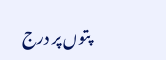پتوں پر درج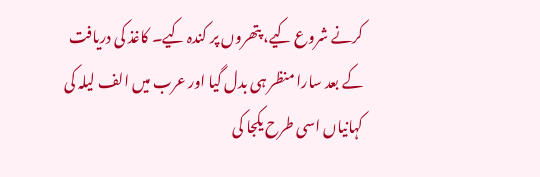کرنے شروع کیے، پتھروں پر کندہ کیے۔ کاغذ کی دریافت کے بعد سارا منظر ہی بدل گيا اور عرب میں الف لیلہ کی کہانیاں اسی طرح یکجا کی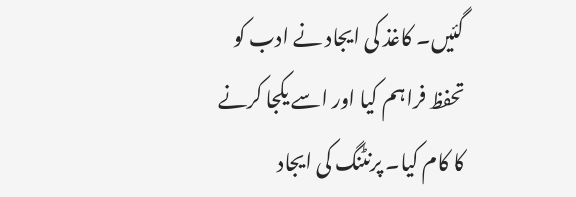گئيں۔ کاغذ کی ایجاد نے ادب کو تحفظ فراہم کیا اور اسے یکجا کرنے کا کام کیا۔ پرنٹنگ کی ایجاد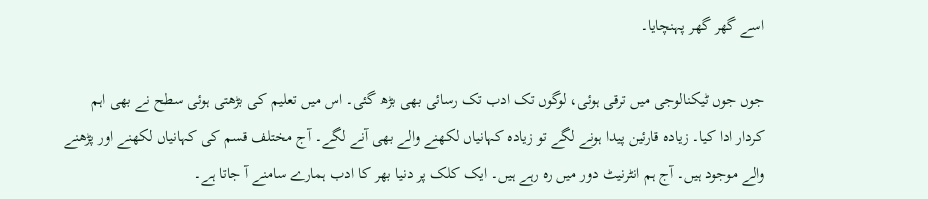اسے گھر گھر پہنچایا۔

جوں جوں ٹیکنالوجی میں ترقی ہوئی، لوگوں تک ادب تک رسائی بھی بڑھ گئی۔ اس میں تعلیم کی بڑھتی ہوئی سطح نے بھی اہم کردار ادا کیا۔ زیادہ قارئین پیدا ہونے لگے تو زیادہ کہانیاں لکھنے والے بھی آنے لگے۔ آج مختلف قسم کی کہانیاں لکھنے اور پڑھنے والے موجود ہیں۔ آج ہم انٹرنیٹ دور میں رہ رہے ہیں۔ ایک کلک پر دنیا بھر کا ادب ہمارے سامنے آ جاتا ہے۔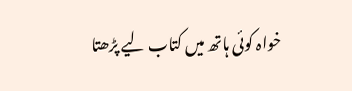خواہ کوئی ہاتھ میں کتاب لیے پڑھتا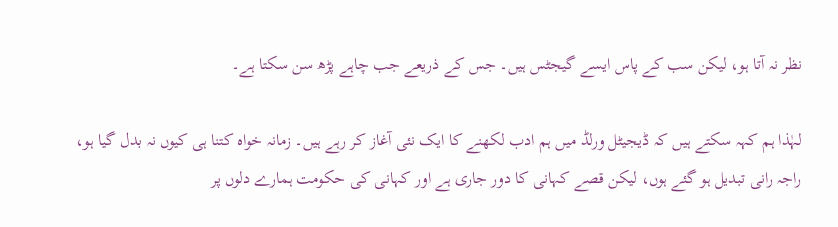نظر نہ آتا ہو، لیکن سب کے پاس ایسے گیجٹس ہیں۔ جس کے ذریعے جب چاہے پڑھ سن سکتا ہے۔

لہٰذا ہم کہہ سکتے ہیں کہ ڈیجیٹل ورلڈ میں ہم ادب لکھنے کا ایک نئی آغاز کر رہے ہیں۔ زمانہ خواہ کتنا ہی کیوں نہ بدل گیا ہو، راجہ رانی تبدیل ہو گئے ہوں، لیکن قصے کہانی کا دور جاری ہے اور کہانی کی حکومت ہمارے دلوں پر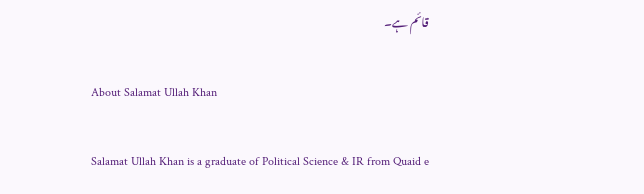قائم ہے۔

About Salamat Ullah Khan

Salamat Ullah Khan is a graduate of Political Science & IR from Quaid e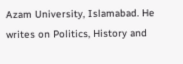Azam University, Islamabad. He writes on Politics, History and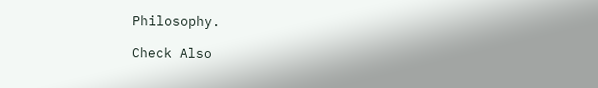Philosophy.

Check Also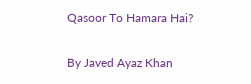Qasoor To Hamara Hai?

By Javed Ayaz Khan